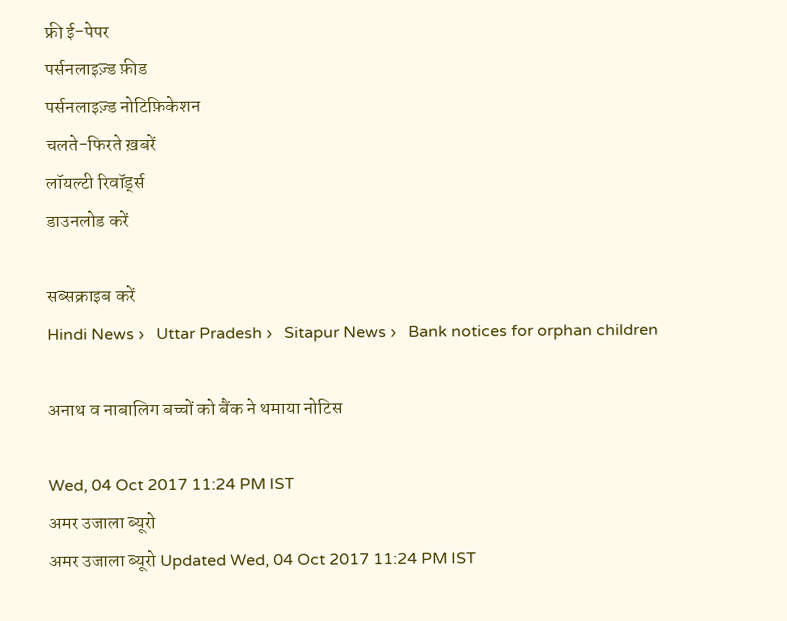फ्री ई-पेपर
पर्सनलाइज़्ड फ़ीड
पर्सनलाइज़्ड नोटिफ़िकेशन
चलते-फिरते ख़बरें
लॉयल्टी रिवॉर्ड्स
डाउनलोड करें

सब्सक्राइब करें
Hindi News ›   Uttar Pradesh ›   Sitapur News ›   Bank notices for orphan children

अनाथ व नाबालिग बच्चों को बैंक ने थमाया नोटिस

Wed, 04 Oct 2017 11:24 PM IST
अमर उजाला ब्यूरो
अमर उजाला ब्यूरो Updated Wed, 04 Oct 2017 11:24 PM IST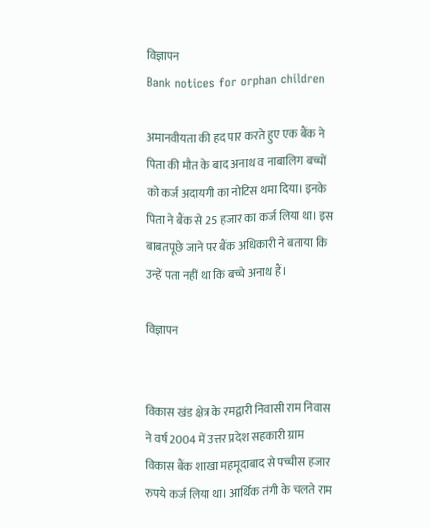विज्ञापन
Bank notices for orphan children

अमानवीयता की हद पार करते हुए एक बैंक ने पिता की मौत के बाद अनाथ व नाबालिग बच्चों को कर्ज अदायगी का नोटिस थमा दिया। इनके पिता ने बैंक से 25 हजार का कर्ज लिया था। इस बाबतपूछे जाने पर बैंक अधिकारी ने बताया कि उन्हें पता नहीं था कि बच्चे अनाथ हैं।

विज्ञापन


विकास खंड क्षेत्र के रमद्वारी निवासी राम निवास ने वर्ष 2004 में उत्तर प्रदेश सहकारी ग्राम विकास बैंक शाखा महमूदाबाद से पच्चीस हजार रुपये कर्ज लिया था। आर्थिक तंगी के चलते राम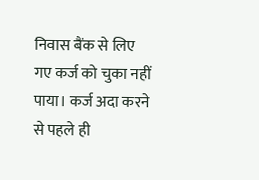निवास बैंक से लिए गए कर्ज को चुका नहीं पाया। कर्ज अदा करने से पहले ही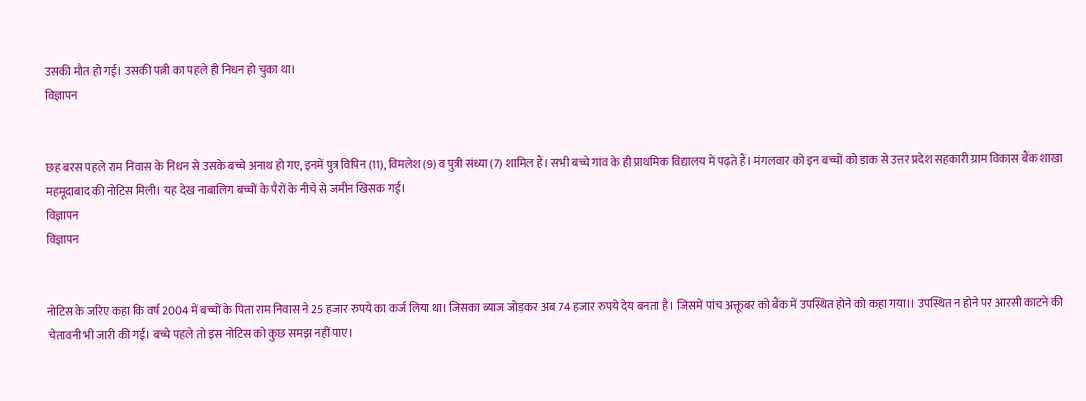उसकी मौत हो गई। उसकी पत्नी का पहले ही निधन हो चुका था।
विज्ञापन


छह बरस पहले राम निवास के निधन से उसके बच्चे अनाथ हो गए, इनमें पुत्र विपिन (11), विमलेश (9) व पुत्री संध्या (7) शामिल हैं। सभी बच्चे गांव के ही प्राथमिक विद्यालय में पढ़ते हैं। मंगलवार को इन बच्चों को डाक से उत्तर प्रदेश सहकारी ग्राम विकास बैंक शाखा महमूदाबाद की नोटिस मिली। यह देख नाबालिग बच्चों के पैरों के नीचे से जमीन खिसक गई।
विज्ञापन
विज्ञापन


नोटिस के जरिए कहा कि वर्ष 2004 में बच्चों के पिता राम निवास ने 25 हजार रुपये का कर्ज लिया था। जिसका ब्याज जोड़कर अब 74 हजार रुपये देय बनता है। जिसमें पांच अक्तूबर को बैंक में उपस्थित होने को कहा गया।। उपस्थित न होने पर आरसी काटने की चेतावनी भी जारी की गई। बच्चे पहले तो इस नोटिस को कुछ समझ नहीं पाए।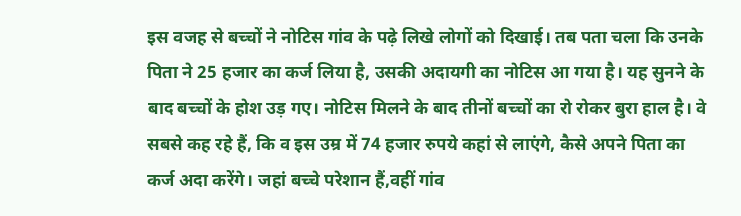इस वजह से बच्चों ने नोटिस गांव के पढ़े लिखे लोगों को दिखाई। तब पता चला कि उनके पिता ने 25 हजार का कर्ज लिया है, उसकी अदायगी का नोटिस आ गया है। यह सुनने के बाद बच्चों के होश उड़ गए। नोटिस मिलने के बाद तीनों बच्चों का रो रोकर बुरा हाल है। वे सबसे कह रहे हैं, कि व इस उम्र में 74 हजार रुपये कहां से लाएंगे, कैसे अपने पिता का कर्ज अदा करेंगे। जहां बच्चे परेशान हैं,वहीं गांव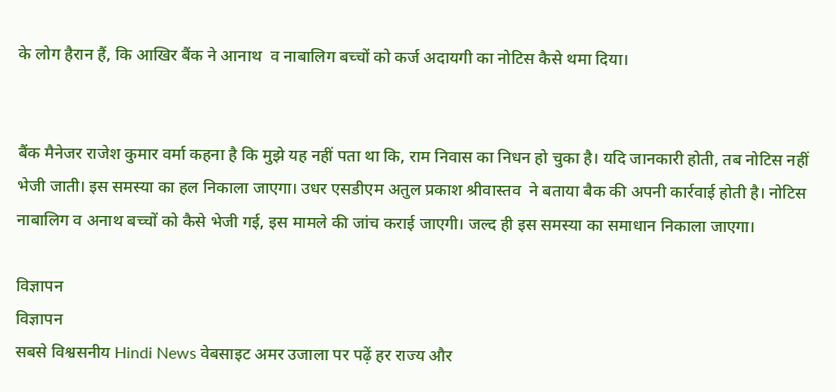के लोग हैरान हैं, कि आखिर बैंक ने आनाथ  व नाबालिग बच्चों को कर्ज अदायगी का नोटिस कैसे थमा दिया।


बैंक मैनेजर राजेश कुमार वर्मा कहना है कि मुझे यह नहीं पता था कि, राम निवास का निधन हो चुका है। यदि जानकारी होती, तब नोटिस नहीं भेजी जाती। इस समस्या का हल निकाला जाएगा। उधर एसडीएम अतुल प्रकाश श्रीवास्तव  ने बताया बैक की अपनी कार्रवाई होती है। नोटिस नाबालिग व अनाथ बच्चों को कैसे भेजी गई, इस मामले की जांच कराई जाएगी। जल्द ही इस समस्या का समाधान निकाला जाएगा।

विज्ञापन
विज्ञापन
सबसे विश्वसनीय Hindi News वेबसाइट अमर उजाला पर पढ़ें हर राज्य और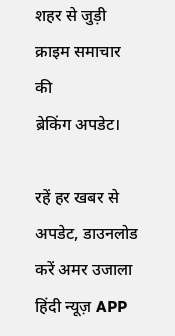शहर से जुड़ी क्राइम समाचार की
ब्रेकिंग अपडेट।

रहें हर खबर से अपडेट, डाउनलोड करें अमर उजाला हिंदी न्यूज़ APP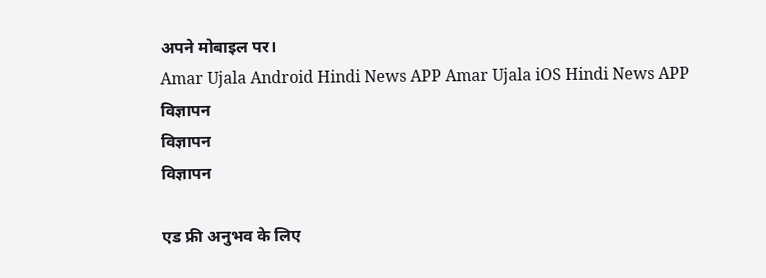अपने मोबाइल पर।
Amar Ujala Android Hindi News APP Amar Ujala iOS Hindi News APP
विज्ञापन
विज्ञापन
विज्ञापन

एड फ्री अनुभव के लिए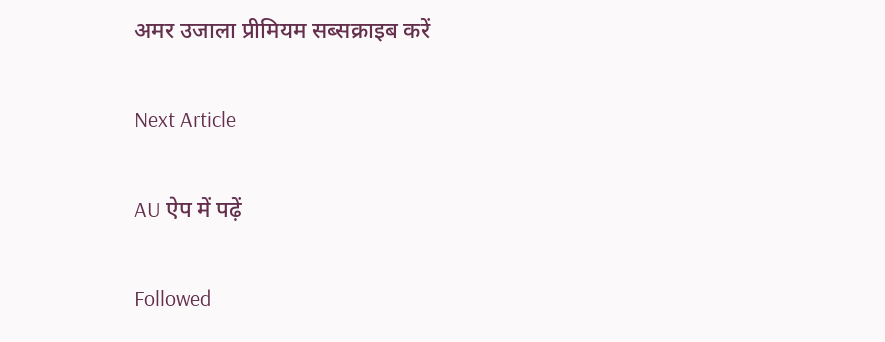अमर उजाला प्रीमियम सब्सक्राइब करें

Next Article

AU ऐप में पढ़ें

Followed